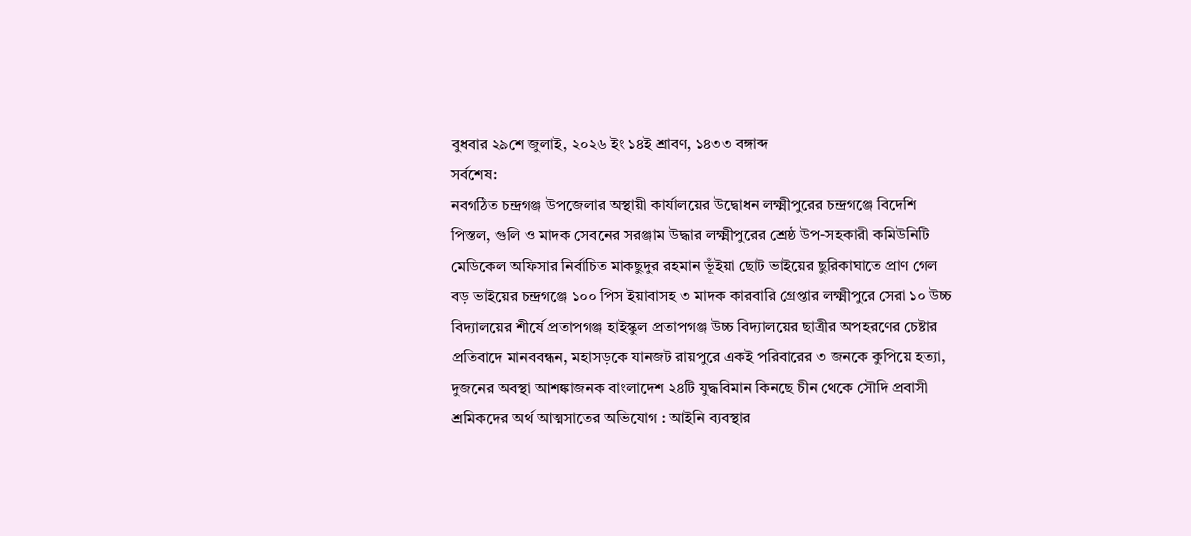বুধবার ২৯শে জুলাই, ২০২৬ ইং ১৪ই শ্রাবণ, ১৪৩৩ বঙ্গাব্দ
সর্বশেষ:
নবগঠিত চন্দ্রগঞ্জ উপজেলার অস্থায়ী কার্যালয়ের উদ্বোধন লক্ষ্মীপুরের চন্দ্রগঞ্জে বিদেশি পিস্তল, গুলি ও মাদক সেবনের সরঞ্জাম উদ্ধার লক্ষ্মীপুরের শ্রেষ্ঠ উপ-সহকারী কমিউনিটি মেডিকেল অফিসার নির্বাচিত মাকছুদুর রহমান ভূঁইয়া ছোট ভাইয়ের ছুরিকাঘাতে প্রাণ গেল বড় ভাইয়ের চন্দ্রগঞ্জে ১০০ পিস ইয়াবাসহ ৩ মাদক কারবারি গ্রেপ্তার লক্ষ্মীপুরে সেরা ১০ উচ্চ বিদ্যালয়ের শীর্ষে প্রতাপগঞ্জ হাইস্কুল প্রতাপগঞ্জ উচ্চ বিদ্যালয়ের ছাত্রীর অপহরণের চেষ্টার প্রতিবাদে মানববন্ধন, মহাসড়কে যানজট রায়পুরে একই পরিবারের ৩ জনকে কুপিয়ে হত্যা, দুজনের অবস্থা আশঙ্কাজনক বাংলাদেশ ২৪টি যুদ্ধবিমান কিনছে চীন থেকে সৌদি প্রবাসী শ্রমিকদের অর্থ আত্মসাতের অভিযোগ : আইনি ব্যবস্থার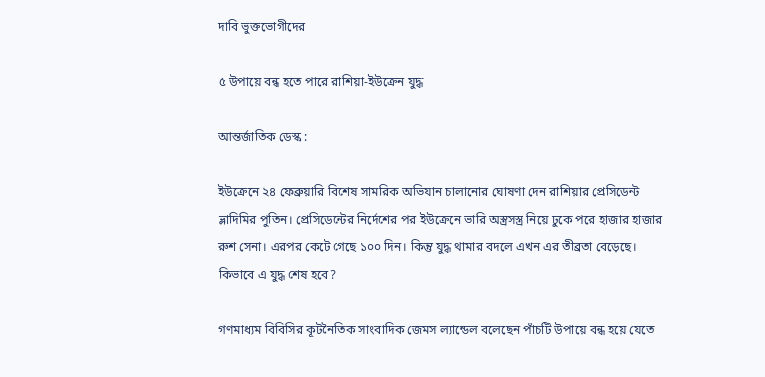দাবি ভুক্তভোগীদের

৫ উপায়ে বন্ধ হতে পারে রাশিয়া-ইউক্রেন যুদ্ধ

আন্তর্জাতিক ডেস্ক :

ইউক্রেনে ২৪ ফেব্রুয়ারি বিশেষ সামরিক অভিযান চালানোর ঘোষণা দেন রাশিয়ার প্রেসিডেন্ট ভ্লাদিমির পুতিন। প্রেসিডেন্টের নির্দেশের পর ইউক্রেনে ভারি অস্ত্রসস্ত্র নিয়ে ঢুকে পরে হাজার হাজার রুশ সেনা। এরপর কেটে গেছে ১০০ দিন। কিন্তু যুদ্ধ থামার বদলে এখন এর তীব্রতা বেড়েছে। কিভাবে এ যুদ্ধ শেষ হবে?

গণমাধ্যম বিবিসির কূটনৈতিক সাংবাদিক জেমস ল্যান্ডেল বলেছেন পাঁচটি উপায়ে বন্ধ হয়ে যেতে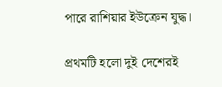পারে রাশিয়ার ইউক্রেন যুদ্ধ।

প্রথমটি হলো দুই দেশেরই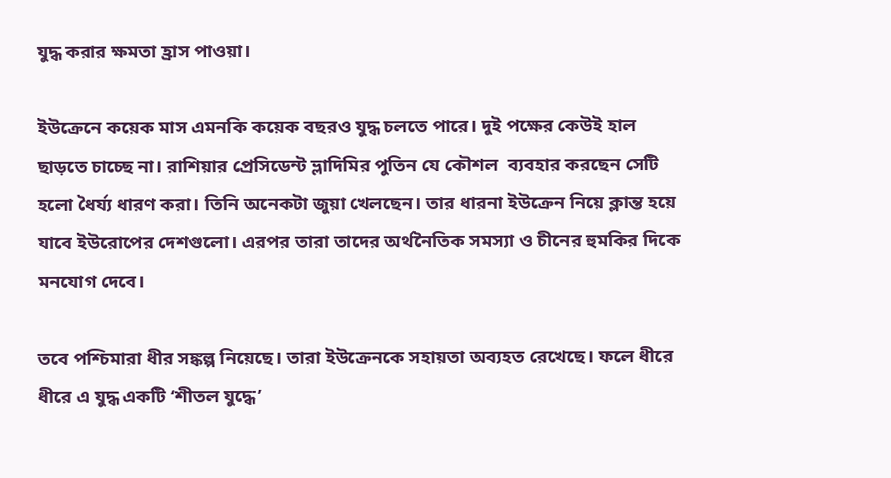যুদ্ধ করার ক্ষমতা হ্রাস পাওয়া।

ইউক্রেনে কয়েক মাস এমনকি কয়েক বছরও যুদ্ধ চলতে পারে। দুই পক্ষের কেউই হাল ছাড়তে চাচ্ছে না। রাশিয়ার প্রেসিডেন্ট ভ্লাদিমির পুতিন যে কৌশল  ব্যবহার করছেন সেটি হলো ধৈর্য্য ধারণ করা। তিনি অনেকটা জুয়া খেলছেন। তার ধারনা ইউক্রেন নিয়ে ক্লান্ত হয়ে যাবে ইউরোপের দেশগুলো। এরপর তারা তাদের অর্থনৈতিক সমস্যা ও চীনের হুমকির দিকে মনযোগ দেবে।

তবে পশ্চিমারা ধীর সঙ্কল্প নিয়েছে। তারা ইউক্রেনকে সহায়তা অব্যহত রেখেছে। ফলে ধীরে ধীরে এ যুদ্ধ একটি ‘শীতল যুদ্ধে’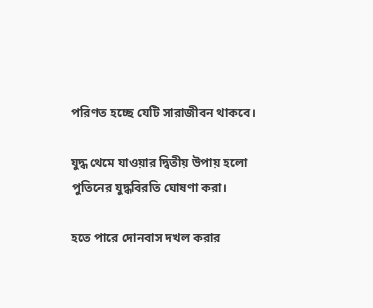পরিণত হচ্ছে যেটি সারাজীবন থাকবে।

যুদ্ধ থেমে যাওয়ার দ্বিতীয় উপায় হলো পুতিনের যুদ্ধবিরতি ঘোষণা করা।

হতে পারে দোনবাস দখল করার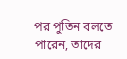পর পুতিন বলতে পারেন, তাদের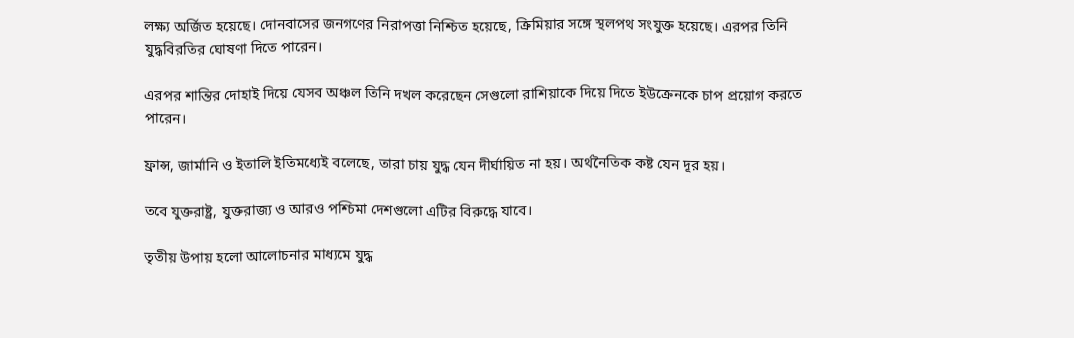লক্ষ্য অর্জিত হয়েছে। দোনবাসের জনগণের নিরাপত্তা নিশ্চিত হয়েছে, ক্রিমিয়ার সঙ্গে স্থলপথ সংযুক্ত হয়েছে। এরপর তিনি যুদ্ধবিরতির ঘোষণা দিতে পারেন।

এরপর শান্তির দোহাই দিয়ে যেসব অঞ্চল তিনি দখল করেছেন সেগুলো রাশিয়াকে দিয়ে দিতে ইউক্রেনকে চাপ প্রয়োগ করতে পারেন।

ফ্রান্স, জার্মানি ও ইতালি ইতিমধ্যেই বলেছে, তারা চায় যুদ্ধ যেন দীর্ঘায়িত না হয়। অর্থনৈতিক কষ্ট যেন দূর হয়।

তবে যুক্তরাষ্ট্র, যুক্তরাজ্য ও আরও পশ্চিমা দেশগুলো এটির বিরুদ্ধে যাবে।

তৃতীয় উপায় হলো আলোচনার মাধ্যমে যুদ্ধ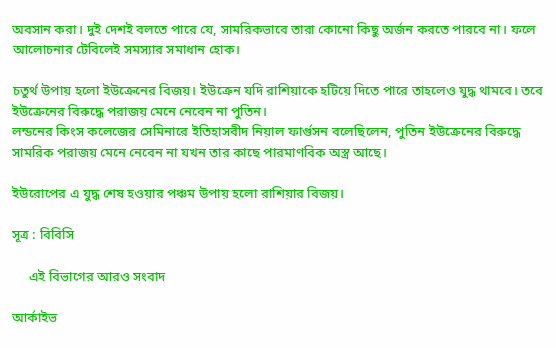অবসান করা। দুই দেশই বলতে পারে যে, সামরিকভাবে তারা কোনো কিছু অর্জন করতে পারবে না। ফলে আলোচনার টেবিলেই সমস্যার সমাধান হোক।

চতুর্থ উপায় হলো ইউক্রেনের বিজয়। ইউক্রেন যদি রাশিয়াকে হটিয়ে দিতে পারে তাহলেও যুদ্ধ থামবে। তবে ইউক্রেনের বিরুদ্ধে পরাজয় মেনে নেবেন না পুতিন।
লন্ডনের কিংস কলেজের সেমিনারে ইতিহাসবীদ নিয়াল ফার্গুসন বলেছিলেন, পুতিন ইউক্রেনের বিরুদ্ধে সামরিক পরাজয় মেনে নেবেন না যখন তার কাছে পারমাণবিক অস্ত্র আছে।

ইউরোপের এ যুদ্ধ শেষ হওয়ার পঞ্চম উপায় হলো রাশিয়ার বিজয়।

সূত্র : বিবিসি

     এই বিভাগের আরও সংবাদ

আর্কাইভ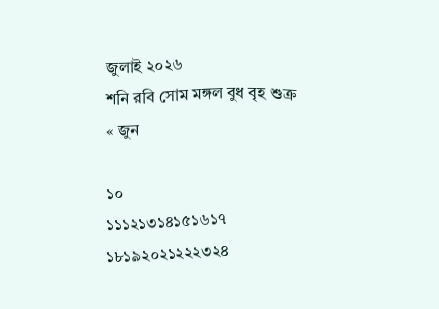জুলাই ২০২৬
শনি রবি সোম মঙ্গল বুধ বৃহ শুক্র
« জুন

১০
১১১২১৩১৪১৫১৬১৭
১৮১৯২০২১২২২৩২৪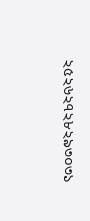২৫২৬২৭২৮২৯৩০৩১